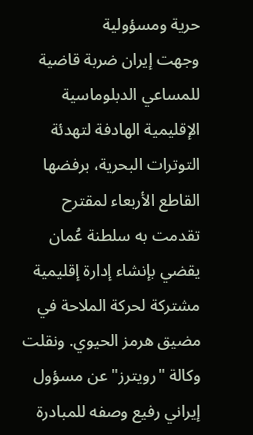حرية ومسؤولية
وجهت إيران ضربة قاضية للمساعي الدبلوماسية الإقليمية الهادفة لتهدئة التوترات البحرية، برفضها القاطع الأربعاء لمقترح تقدمت به سلطنة عُمان يقضي بإنشاء إدارة إقليمية مشتركة لحركة الملاحة في مضيق هرمز الحيوي. ونقلت وكالة "رويترز" عن مسؤول إيراني رفيع وصفه للمبادرة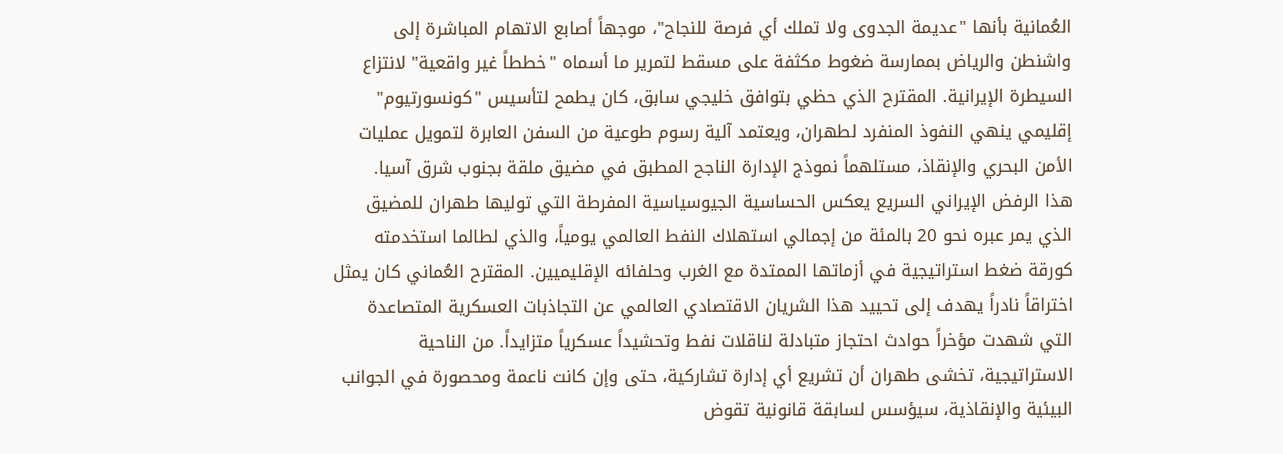العُمانية بأنها "عديمة الجدوى ولا تملك أي فرصة للنجاح"، موجهاً أصابع الاتهام المباشرة إلى واشنطن والرياض بممارسة ضغوط مكثفة على مسقط لتمرير ما أسماه "خططاً غير واقعية" لانتزاع السيطرة الإيرانية. المقترح الذي حظي بتوافق خليجي سابق، كان يطمح لتأسيس "كونسورتيوم" إقليمي ينهي النفوذ المنفرد لطهران، ويعتمد آلية رسوم طوعية من السفن العابرة لتمويل عمليات الأمن البحري والإنقاذ، مستلهماً نموذج الإدارة الناجح المطبق في مضيق ملقة بجنوب شرق آسيا.
هذا الرفض الإيراني السريع يعكس الحساسية الجيوسياسية المفرطة التي توليها طهران للمضيق الذي يمر عبره نحو 20 بالمئة من إجمالي استهلاك النفط العالمي يومياً، والذي لطالما استخدمته كورقة ضغط استراتيجية في أزماتها الممتدة مع الغرب وحلفائه الإقليميين. المقترح العُماني كان يمثل اختراقاً نادراً يهدف إلى تحييد هذا الشريان الاقتصادي العالمي عن التجاذبات العسكرية المتصاعدة التي شهدت مؤخراً حوادث احتجاز متبادلة لناقلات نفط وتحشيداً عسكرياً متزايداً. من الناحية الاستراتيجية، تخشى طهران أن تشريع أي إدارة تشاركية، حتى وإن كانت ناعمة ومحصورة في الجوانب البيئية والإنقاذية، سيؤسس لسابقة قانونية تقوض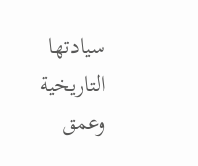سيادتها التاريخية وعمق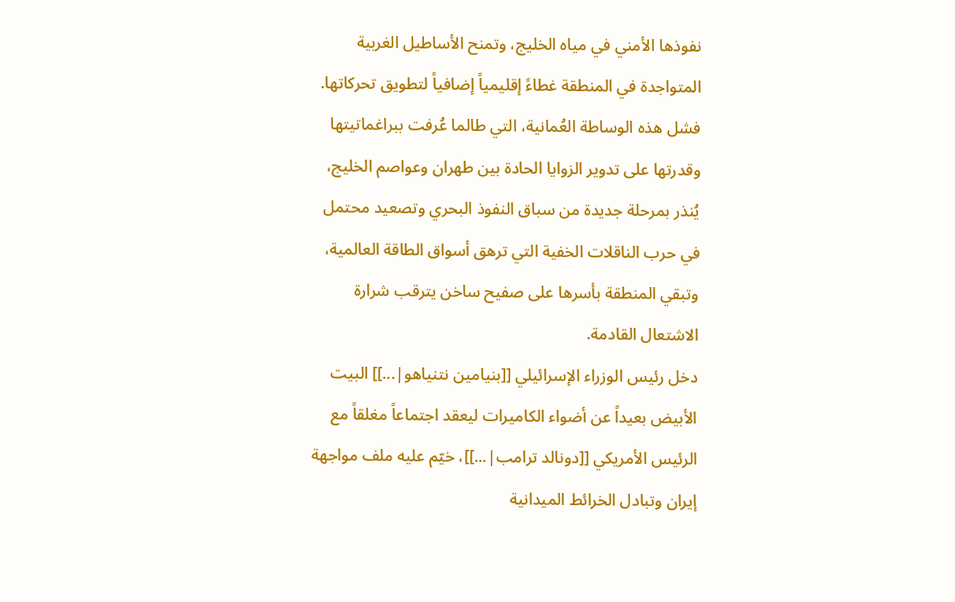نفوذها الأمني في مياه الخليج، وتمنح الأساطيل الغربية المتواجدة في المنطقة غطاءً إقليمياً إضافياً لتطويق تحركاتها. فشل هذه الوساطة العُمانية، التي طالما عُرفت ببراغماتيتها وقدرتها على تدوير الزوايا الحادة بين طهران وعواصم الخليج، يُنذر بمرحلة جديدة من سباق النفوذ البحري وتصعيد محتمل في حرب الناقلات الخفية التي ترهق أسواق الطاقة العالمية، وتبقي المنطقة بأسرها على صفيح ساخن يترقب شرارة الاشتعال القادمة.
دخل رئيس الوزراء الإسرائيلي [[بنيامين نتنياهو|...]] البيت الأبيض بعيداً عن أضواء الكاميرات ليعقد اجتماعاً مغلقاً مع الرئيس الأمريكي [[دونالد ترامب|...]]، خيّم عليه ملف مواجهة إيران وتبادل الخرائط الميدانية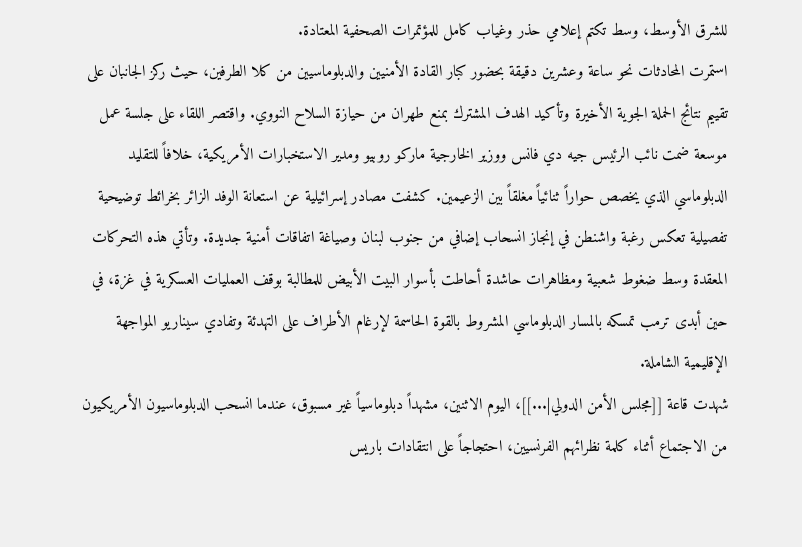للشرق الأوسط، وسط تكتم إعلامي حذر وغياب كامل للمؤتمرات الصحفية المعتادة.
استمرت المحادثات نحو ساعة وعشرين دقيقة بحضور كبار القادة الأمنيين والدبلوماسيين من كلا الطرفين، حيث ركز الجانبان على تقييم نتائج الحملة الجوية الأخيرة وتأكيد الهدف المشترك بمنع طهران من حيازة السلاح النووي. واقتصر اللقاء على جلسة عمل موسعة ضمت نائب الرئيس جيه دي فانس ووزير الخارجية ماركو روبيو ومدير الاستخبارات الأمريكية، خلافاً للتقليد الدبلوماسي الذي يخصص حواراً ثنائياً مغلقاً بين الزعيمين. كشفت مصادر إسرائيلية عن استعانة الوفد الزائر بخرائط توضيحية تفصيلية تعكس رغبة واشنطن في إنجاز انسحاب إضافي من جنوب لبنان وصياغة اتفاقات أمنية جديدة. وتأتي هذه التحركات المعقدة وسط ضغوط شعبية ومظاهرات حاشدة أحاطت بأسوار البيت الأبيض للمطالبة بوقف العمليات العسكرية في غزة، في حين أبدى ترمب تمسكه بالمسار الدبلوماسي المشروط بالقوة الحاسمة لإرغام الأطراف على التهدئة وتفادي سيناريو المواجهة الإقليمية الشاملة.
شهدت قاعة [[مجلس الأمن الدولي|...]]، اليوم الاثنين، مشهداً دبلوماسياً غير مسبوق، عندما انسحب الدبلوماسيون الأمريكيون من الاجتماع أثناء كلمة نظرائهم الفرنسيين، احتجاجاً على انتقادات باريس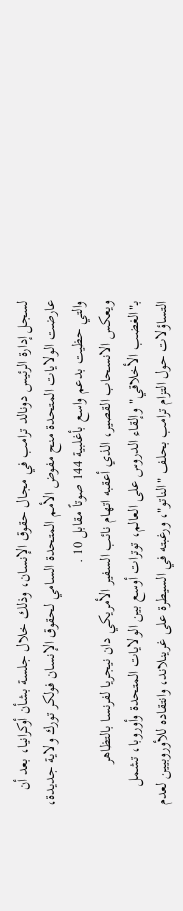لسجل إدارة الرئيس دونالد ترامب في مجال حقوق الإنسان، وذلك خلال جلسة بشأن أوكرانيا، بعد أن عارضت الولايات المتحدة منح مفوض الأمم المتحدة السامي لحقوق الإنسان فولكر تورك ولاية جديدة، والتي حظيت بدعم واسع بأغلبية 144 صوتاً مقابل 10 .
ويعكس الانسحاب القصير، الذي أعقبه اتهام نائب السفير الأمريكي دان نيجريا لفرنسا بالتظاهر بـ"الغضب الأخلاقي" وإلقاء الدروس على العالم، توترات أوسع بين الولايات المتحدة وأوروبا، تشمل التساؤلات حول التزام ترامب بحلف "الناتو"، ورغبته في السيطرة على غرينلاند، وانتقاده للأوروبيين لعدم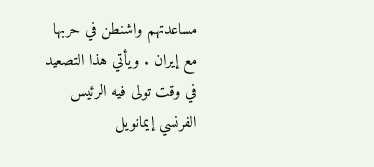مساعدتهم واشنطن في حربها مع إيران . ويأتي هذا التصعيد في وقت تولى فيه الرئيس الفرنسي إيمانويل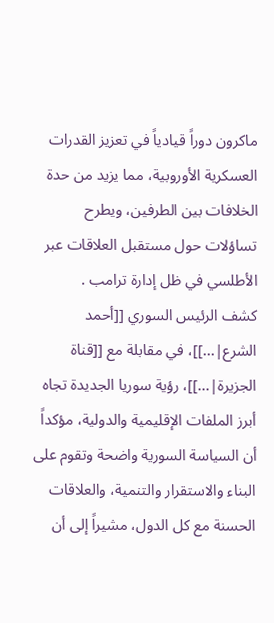ماكرون دوراً قيادياً في تعزيز القدرات العسكرية الأوروبية، مما يزيد من حدة الخلافات بين الطرفين، ويطرح تساؤلات حول مستقبل العلاقات عبر الأطلسي في ظل إدارة ترامب .
كشف الرئيس السوري [[أحمد الشرع|...]]، في مقابلة مع [[قناة الجزيرة|...]]، رؤية سوريا الجديدة تجاه أبرز الملفات الإقليمية والدولية، مؤكداً أن السياسة السورية واضحة وتقوم على البناء والاستقرار والتنمية، والعلاقات الحسنة مع كل الدول، مشيراً إلى أن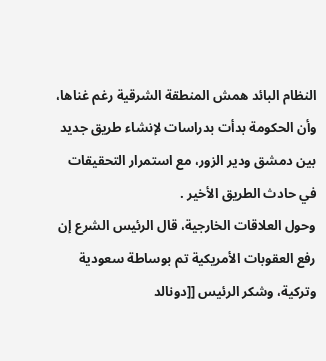النظام البائد همش المنطقة الشرقية رغم غناها، وأن الحكومة بدأت بدراسات لإنشاء طريق جديد بين دمشق ودير الزور، مع استمرار التحقيقات في حادث الطريق الأخير .
وحول العلاقات الخارجية، قال الرئيس الشرع إن رفع العقوبات الأمريكية تم بوساطة سعودية وتركية، وشكر الرئيس [[دونالد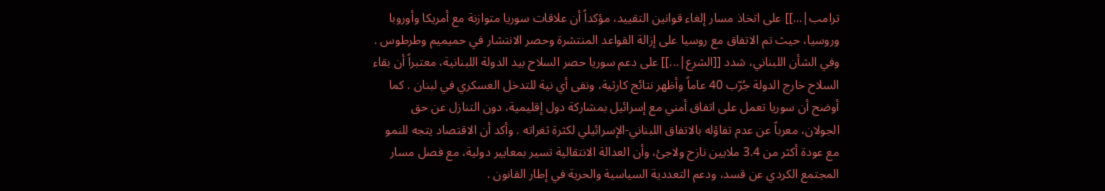ترامب|...]] على اتخاذ مسار إلغاء قوانين التقييد، مؤكداً أن علاقات سوريا متوازنة مع أمريكا وأوروبا وروسيا، حيث تم الاتفاق مع روسيا على إزالة القواعد المنتشرة وحصر الانتشار في حميميم وطرطوس . وفي الشأن اللبناني، شدد [[الشرع|...]] على دعم سوريا حصر السلاح بيد الدولة اللبنانية، معتبراً أن بقاء السلاح خارج الدولة جُرّب 40 عاماً وأظهر نتائج كارثية، ونفى أي نية للتدخل العسكري في لبنان . كما أوضح أن سوريا تعمل على اتفاق أمني مع إسرائيل بمشاركة دول إقليمية، دون التنازل عن حق الجولان، معرباً عن عدم تفاؤله بالاتفاق اللبناني-الإسرائيلي لكثرة ثغراته . وأكد أن الاقتصاد يتجه للنمو مع عودة أكثر من 3.4 ملايين نازح ولاجئ، وأن العدالة الانتقالية تسير بمعايير دولية، مع فصل مسار المجتمع الكردي عن قسد، ودعم التعددية السياسية والحرية في إطار القانون .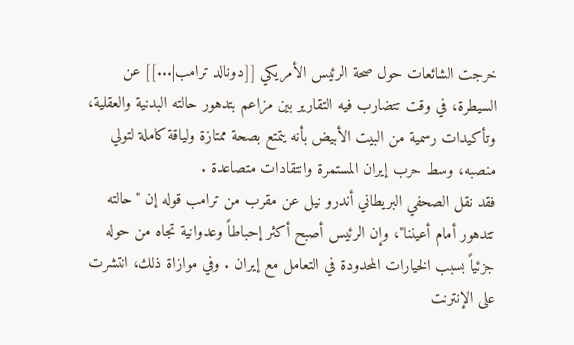خرجت الشائعات حول صحة الرئيس الأمريكي [[دونالد ترامب|...]] عن السيطرة، في وقت تتضارب فيه التقارير بين مزاعم بتدهور حالته البدنية والعقلية، وتأكيدات رسمية من البيت الأبيض بأنه يتمتع بصحة ممتازة ولياقة كاملة لتولي منصبه، وسط حرب إيران المستمرة وانتقادات متصاعدة .
فقد نقل الصحفي البريطاني أندرو نيل عن مقرب من ترامب قوله إن "حالته تتدهور أمام أعيننا"، وإن الرئيس أصبح أكثر إحباطاً وعدوانية تجاه من حوله جزئياً بسبب الخيارات المحدودة في التعامل مع إيران . وفي موازاة ذلك، انتشرت على الإنترنت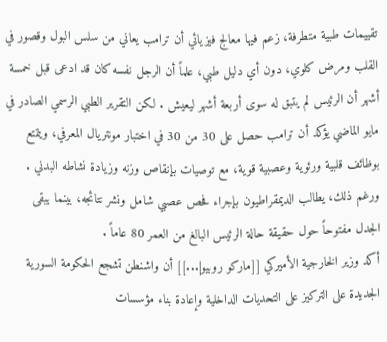تقييمات طبية متطرفة، زعم فيها معالج فيزيائي أن ترامب يعاني من سلس البول وقصور في القلب ومرض كلوي، دون أي دليل طبي، علماً أن الرجل نفسه كان قد ادعى قبل خمسة أشهر أن الرئيس لم يتبق له سوى أربعة أشهر ليعيش . لكن التقرير الطبي الرسمي الصادر في مايو الماضي يؤكد أن ترامب حصل على 30 من 30 في اختبار مونتريال المعرفي، ويتمتع بوظائف قلبية ورئوية وعصبية قوية، مع توصيات بإنقاص وزنه وزيادة نشاطه البدني . ورغم ذلك، يطالب الديمقراطيون بإجراء فحص عصبي شامل ونشر نتائجه، بينما يبقى الجدل مفتوحاً حول حقيقة حالة الرئيس البالغ من العمر 80 عاماً .
أكد وزير الخارجية الأميركي [[ماركو روبيو|...]] أن واشنطن تشجع الحكومة السورية الجديدة على التركيز على التحديات الداخلية وإعادة بناء مؤسسات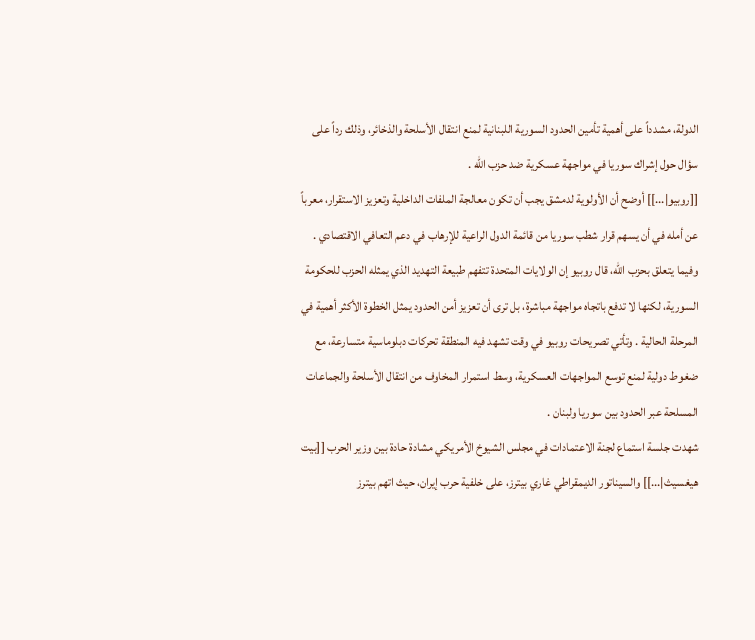الدولة، مشدداً على أهمية تأمين الحدود السورية اللبنانية لمنع انتقال الأسلحة والذخائر، وذلك رداً على سؤال حول إشراك سوريا في مواجهة عسكرية ضد حزب الله .
[[روبيو|...]] أوضح أن الأولوية لدمشق يجب أن تكون معالجة الملفات الداخلية وتعزيز الاستقرار، معرباً عن أمله في أن يسهم قرار شطب سوريا من قائمة الدول الراعية للإرهاب في دعم التعافي الاقتصادي . وفيما يتعلق بحزب الله، قال روبيو إن الولايات المتحدة تتفهم طبيعة التهديد الذي يمثله الحزب للحكومة السورية، لكنها لا تدفع باتجاه مواجهة مباشرة، بل ترى أن تعزيز أمن الحدود يمثل الخطوة الأكثر أهمية في المرحلة الحالية . وتأتي تصريحات روبيو في وقت تشهد فيه المنطقة تحركات دبلوماسية متسارعة، مع ضغوط دولية لمنع توسع المواجهات العسكرية، وسط استمرار المخاوف من انتقال الأسلحة والجماعات المسلحة عبر الحدود بين سوريا ولبنان .
شهدت جلسة استماع لجنة الاعتمادات في مجلس الشيوخ الأمريكي مشادة حادة بين وزير الحرب [[بيت هيغسيث|...]] والسيناتور الديمقراطي غاري بيترز، على خلفية حرب إيران، حيث اتهم بيترز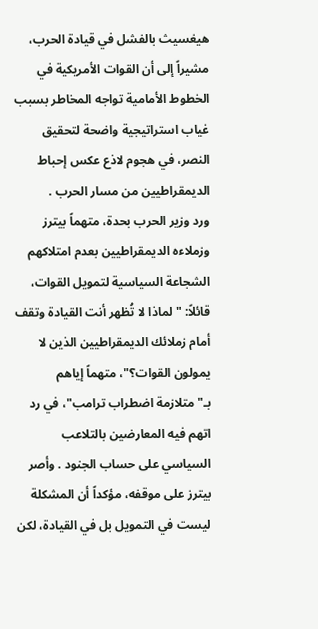هيغسيث بالفشل في قيادة الحرب، مشيراً إلى أن القوات الأمريكية في الخطوط الأمامية تواجه المخاطر بسبب غياب استراتيجية واضحة لتحقيق النصر، في هجوم لاذع عكس إحباط الديمقراطيين من مسار الحرب .
ورد وزير الحرب بحدة، متهماً بيترز وزملاءه الديمقراطيين بعدم امتلاكهم الشجاعة السياسية لتمويل القوات، قائلاً: "لماذا لا تُظهر أنت القيادة وتقف أمام زملائك الديمقراطيين الذين لا يمولون القوات؟"، متهماً إياهم بـ"متلازمة اضطراب ترامب"، في رد اتهم فيه المعارضين بالتلاعب السياسي على حساب الجنود . وأصر بيترز على موقفه، مؤكداً أن المشكلة ليست في التمويل بل في القيادة، لكن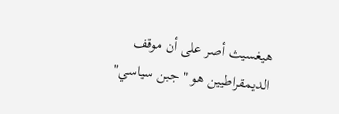هيغسيث أصر على أن موقف الديمقراطيين هو "جبن سياسي"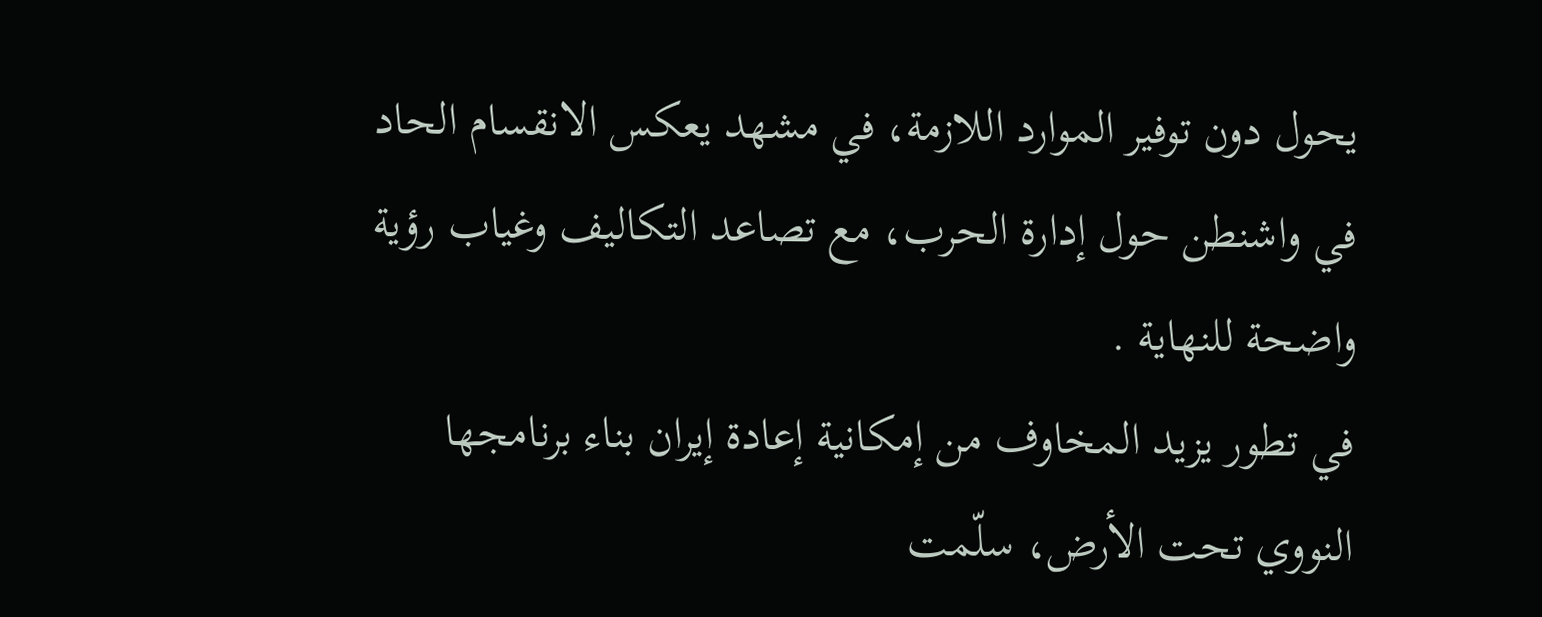يحول دون توفير الموارد اللازمة، في مشهد يعكس الانقسام الحاد في واشنطن حول إدارة الحرب، مع تصاعد التكاليف وغياب رؤية واضحة للنهاية .
في تطور يزيد المخاوف من إمكانية إعادة إيران بناء برنامجها النووي تحت الأرض، سلّمت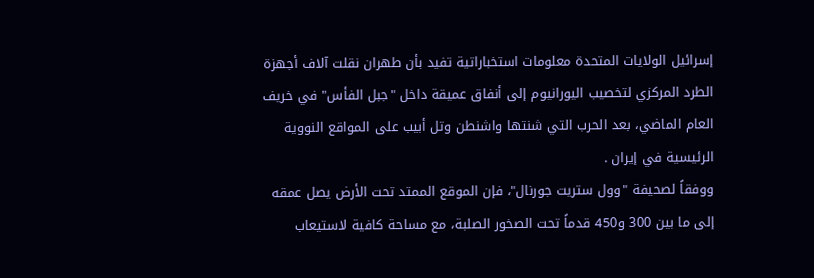إسرائيل الولايات المتحدة معلومات استخباراتية تفيد بأن طهران نقلت آلاف أجهزة الطرد المركزي لتخصيب اليورانيوم إلى أنفاق عميقة داخل "جبل الفأس" في خريف العام الماضي، بعد الحرب التي شنتها واشنطن وتل أبيب على المواقع النووية الرئيسية في إيران .
ووفقاً لصحيفة "وول ستريت جورنال"، فإن الموقع الممتد تحت الأرض يصل عمقه إلى ما بين 300 و450 قدماً تحت الصخور الصلبة، مع مساحة كافية لاستيعاب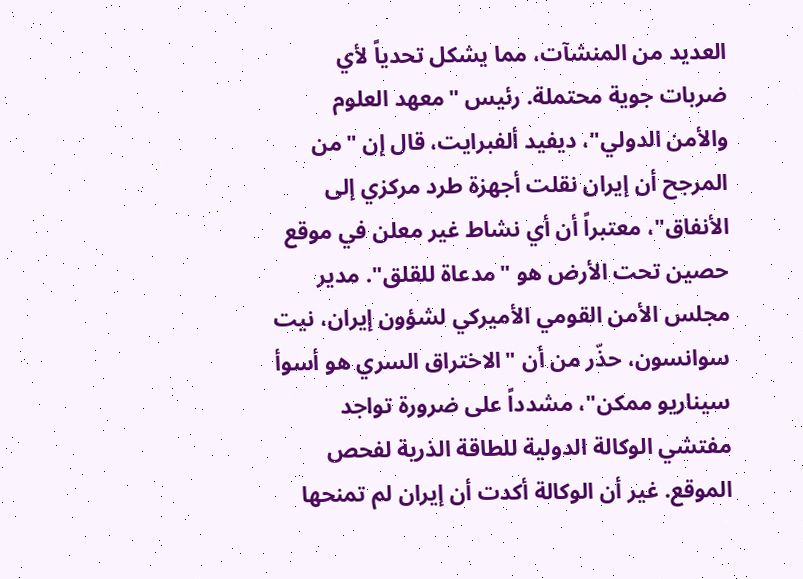العديد من المنشآت، مما يشكل تحدياً لأي ضربات جوية محتملة. رئيس "معهد العلوم والأمن الدولي"، ديفيد ألفبرايت، قال إن "من المرجح أن إيران نقلت أجهزة طرد مركزي إلى الأنفاق"، معتبراً أن أي نشاط غير معلن في موقع حصين تحت الأرض هو "مدعاة للقلق". مدير مجلس الأمن القومي الأميركي لشؤون إيران، نيت سوانسون، حذّر من أن "الاختراق السري هو أسوأ سيناريو ممكن"، مشدداً على ضرورة تواجد مفتشي الوكالة الدولية للطاقة الذرية لفحص الموقع. غير أن الوكالة أكدت أن إيران لم تمنحها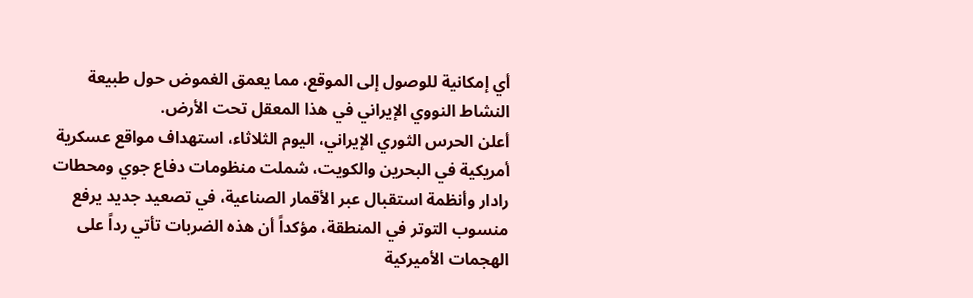أي إمكانية للوصول إلى الموقع، مما يعمق الغموض حول طبيعة النشاط النووي الإيراني في هذا المعقل تحت الأرض.
أعلن الحرس الثوري الإيراني، اليوم الثلاثاء، استهداف مواقع عسكرية أمريكية في البحرين والكويت، شملت منظومات دفاع جوي ومحطات رادار وأنظمة استقبال عبر الأقمار الصناعية، في تصعيد جديد يرفع منسوب التوتر في المنطقة، مؤكداً أن هذه الضربات تأتي رداً على الهجمات الأميركية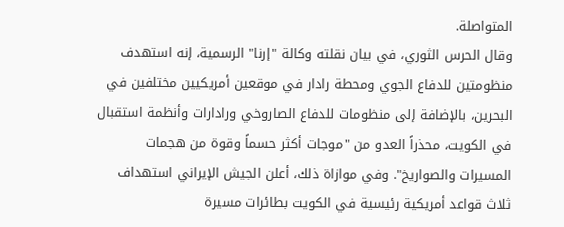المتواصلة.
وقال الحرس الثوري، في بيان نقلته وكالة "إرنا" الرسمية، إنه استهدف منظومتين للدفاع الجوي ومحطة رادار في موقعين أمريكيين مختلفين في البحرين، بالإضافة إلى منظومات للدفاع الصاروخي ورادارات وأنظمة استقبال في الكويت، محذراً العدو من "موجات أكثر حسماً وقوة من هجمات المسيرات والصواريخ". وفي موازاة ذلك، أعلن الجيش الإيراني استهداف ثلاث قواعد أمريكية رئيسية في الكويت بطائرات مسيرة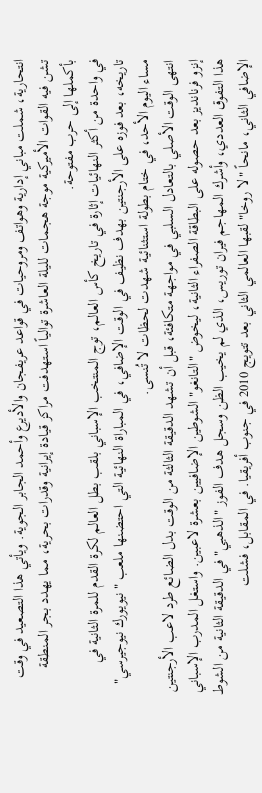انتحارية، شملت مباني إدارية وهواتف ومروحيات في قواعد عريفجان والأديرع وأحمد الجابر الجوية. ويأتي هذا التصعيد في وقت تشن فيه القوات الأميركية موجة هجمات لليلة العاشرة توالياً استهدفت مراكز قيادة إيرانية وقدرات بحرية، مما يهدد بجر المنطقة بأكملها إلى حرب مفتوحة.
في واحدة من أكثر النهائيات إثارة في تاريخ كأس العالم، توج المنتخب الإسباني بلقب بطل العالم لكرة القدم للمرة الثانية في تاريخه، بعد فوزه على الأرجنتين بهدف نظيف في الوقت الإضافي، في المباراة النهائية التي احتضنها ملعب "نيويورك نيوجيرسي" مساء اليوم الأحد، في ختام بطولة استثنائية شهدت لحظات لا تُنسى.
انتهى الوقت الأصلي بالتعادل السلبي في مواجهة متكافئة، قبل أن تشهد الدقيقة الثالثة من الوقت بدل الضائع طرد لاعب الأرجنتين إنزو فرنانديز بعد حصوله على البطاقة الصفراء الثانية، ليخوض "التانغو" الشوطين الإضافيين بعشرة لاعبين. واستغل المدرب الإسباني هذا التفوق العددي، وأشرك المهاجم فيران توريس، الذي لم يخيب الظن وسجل هدف الفوز "الذهبي" في الدقيقة الثانية من الشوط الإضافي الثاني، مانحاً "لا روخا" لقبها العالمي الثاني بعد تتويج 2010 في جنوب أفريقيا. في المقابل، فشلت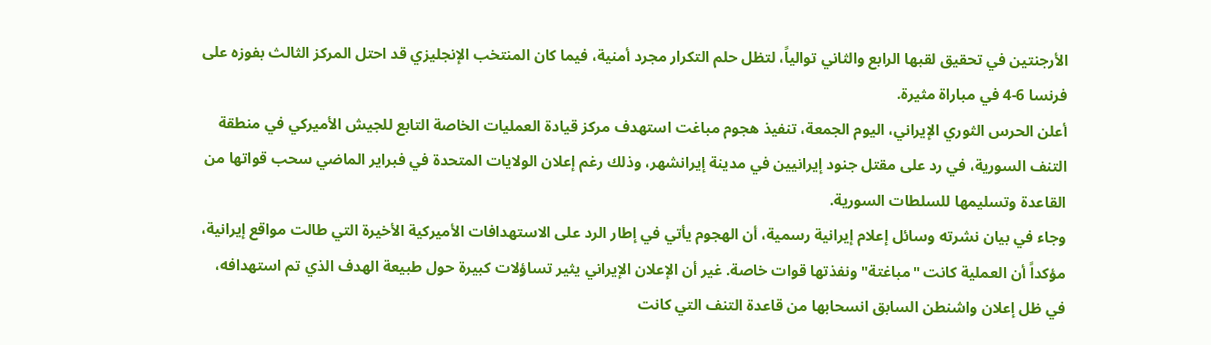الأرجنتين في تحقيق لقبها الرابع والثاني توالياً، لتظل حلم التكرار مجرد أمنية، فيما كان المنتخب الإنجليزي قد احتل المركز الثالث بفوزه على فرنسا 6-4 في مباراة مثيرة.
أعلن الحرس الثوري الإيراني، اليوم الجمعة، تنفيذ هجوم مباغت استهدف مركز قيادة العمليات الخاصة التابع للجيش الأميركي في منطقة التنف السورية، في رد على مقتل جنود إيرانيين في مدينة إيرانشهر، وذلك رغم إعلان الولايات المتحدة في فبراير الماضي سحب قواتها من القاعدة وتسليمها للسلطات السورية.
وجاء في بيان نشرته وسائل إعلام إيرانية رسمية، أن الهجوم يأتي في إطار الرد على الاستهدافات الأميركية الأخيرة التي طالت مواقع إيرانية، مؤكداً أن العملية كانت "مباغتة" ونفذتها قوات خاصة. غير أن الإعلان الإيراني يثير تساؤلات كبيرة حول طبيعة الهدف الذي تم استهدافه، في ظل إعلان واشنطن السابق انسحابها من قاعدة التنف التي كانت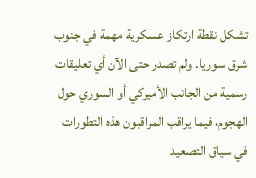تشكل نقطة ارتكاز عسكرية مهمة في جنوب شرق سوريا. ولم تصدر حتى الآن أي تعليقات رسمية من الجانب الأميركي أو السوري حول الهجوم، فيما يراقب المراقبون هذه التطورات في سياق التصعيد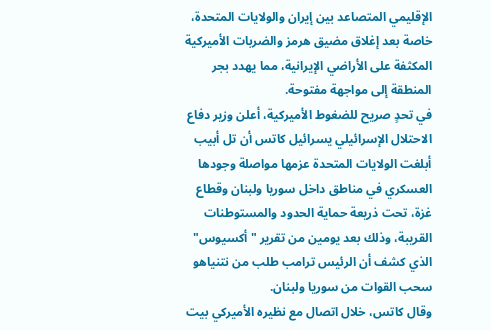الإقليمي المتصاعد بين إيران والولايات المتحدة، خاصة بعد إغلاق مضيق هرمز والضربات الأميركية المكثفة على الأراضي الإيرانية، مما يهدد بجر المنطقة إلى مواجهة مفتوحة.
في تحدٍ صريح للضغوط الأميركية، أعلن وزير دفاع الاحتلال الإسرائيلي يسرائيل كاتس أن تل أبيب أبلغت الولايات المتحدة عزمها مواصلة وجودها العسكري في مناطق داخل سوريا ولبنان وقطاع غزة، تحت ذريعة حماية الحدود والمستوطنات القريبة، وذلك بعد يومين من تقرير "أكسيوس" الذي كشف أن الرئيس ترامب طلب من نتنياهو سحب القوات من سوريا ولبنان.
وقال كاتس، خلال اتصال مع نظيره الأميركي بيت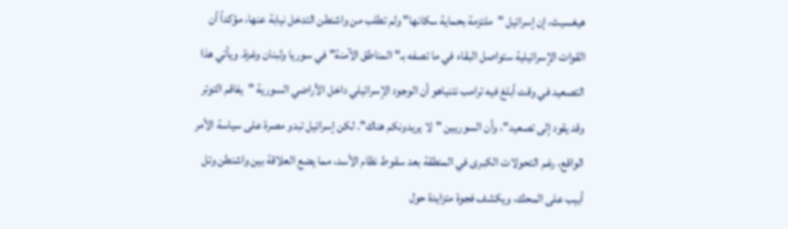هيغسيث، إن إسرائيل "ملتزمة بحماية سكانها" ولم تطلب من واشنطن التدخل نيابة عنها، مؤكداً أن القوات الإسرائيلية ستواصل البقاء في ما تصفه بـ"المناطق الآمنة" في سوريا ولبنان وغزة. ويأتي هذا التصعيد في وقت أبلغ فيه ترامب نتنياهو أن الوجود الإسرائيلي داخل الأراضي السورية "يفاقم التوتر وقد يقود إلى تصعيد"، وأن السوريين "لا يريدونكم هناك". لكن إسرائيل تبدو مصرة على سياسة الأمر الواقع، رغم التحولات الكبرى في المنطقة بعد سقوط نظام الأسد، مما يضع العلاقة بين واشنطن وتل أبيب على المحك، ويكشف فجوة متزايدة حول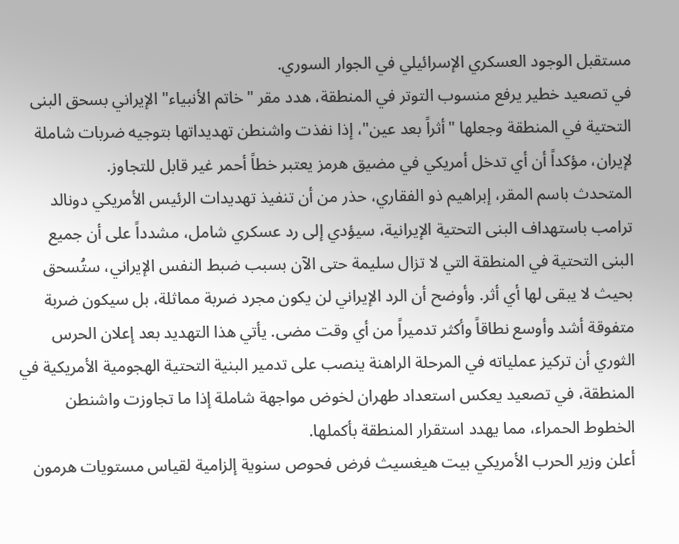مستقبل الوجود العسكري الإسرائيلي في الجوار السوري.
في تصعيد خطير يرفع منسوب التوتر في المنطقة، هدد مقر "خاتم الأنبياء" الإيراني بسحق البنى التحتية في المنطقة وجعلها "أثراً بعد عين"، إذا نفذت واشنطن تهديداتها بتوجيه ضربات شاملة لإيران، مؤكداً أن أي تدخل أمريكي في مضيق هرمز يعتبر خطاً أحمر غير قابل للتجاوز.
المتحدث باسم المقر، إبراهيم ذو الفقاري، حذر من أن تنفيذ تهديدات الرئيس الأمريكي دونالد ترامب باستهداف البنى التحتية الإيرانية، سيؤدي إلى رد عسكري شامل، مشدداً على أن جميع البنى التحتية في المنطقة التي لا تزال سليمة حتى الآن بسبب ضبط النفس الإيراني، ستُسحق بحيث لا يبقى لها أي أثر. وأوضح أن الرد الإيراني لن يكون مجرد ضربة مماثلة، بل سيكون ضربة متفوقة أشد وأوسع نطاقاً وأكثر تدميراً من أي وقت مضى. يأتي هذا التهديد بعد إعلان الحرس الثوري أن تركيز عملياته في المرحلة الراهنة ينصب على تدمير البنية التحتية الهجومية الأمريكية في المنطقة، في تصعيد يعكس استعداد طهران لخوض مواجهة شاملة إذا ما تجاوزت واشنطن الخطوط الحمراء، مما يهدد استقرار المنطقة بأكملها.
أعلن وزير الحرب الأمريكي بيت هيغسيث فرض فحوص سنوية إلزامية لقياس مستويات هرمون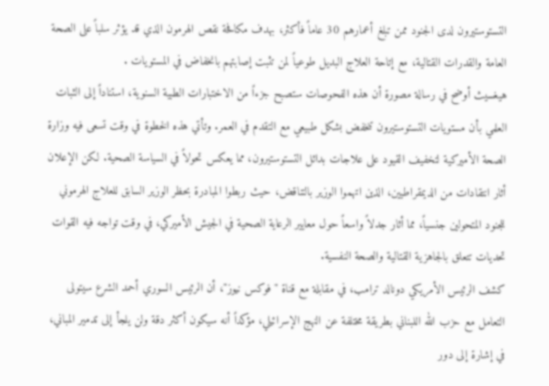التستوستيرون لدى الجنود ممن تبلغ أعمارهم 30 عاماً فأكثر، بهدف مكافحة نقص الهرمون الذي قد يؤثر سلباً على الصحة العامة والقدرات القتالية، مع إتاحة العلاج البديل طوعياً لمن تثبت إصابتهم بانخفاض في المستويات .
هيغسيث أوضح في رسالة مصورة أن هذه الفحوصات ستصبح جزءاً من الاختبارات الطبية السنوية، استناداً إلى الثبات العلمي بأن مستويات التستوستيرون تنخفض بشكل طبيعي مع التقدم في العمر. وتأتي هذه الخطوة في وقت تسعى فيه وزارة الصحة الأميركية لتخفيف القيود على علاجات بدائل التستوستيرون، مما يعكس تحولاً في السياسة الصحية. لكن الإعلان أثار انتقادات من الديمقراطيين، الذين اتهموا الوزير بالتناقض، حيث ربطوا المبادرة بحظر الوزير السابق للعلاج الهرموني للجنود المتحولين جنسياً، مما أثار جدلاً واسعاً حول معايير الرعاية الصحية في الجيش الأميركي، في وقت تواجه فيه القوات تحديات تتعلق بالجاهزية القتالية والصحة النفسية.
كشف الرئيس الأمريكي دونالد ترامب، في مقابلة مع قناة "فوكس نيوز"، أن الرئيس السوري أحمد الشرع سيتولى التعامل مع حزب الله اللبناني بطريقة مختلفة عن النهج الإسرائيلي، مؤكداً أنه سيكون أكثر دقة ولن يلجأ إلى تدمير المباني، في إشارة إلى دور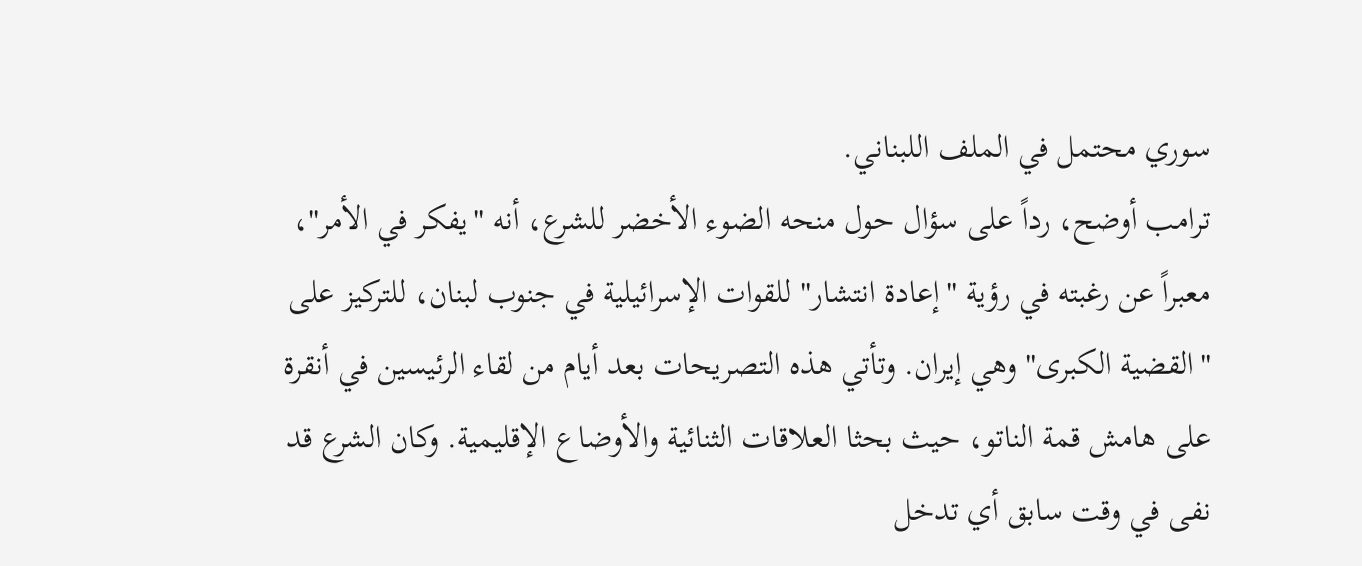سوري محتمل في الملف اللبناني.
ترامب أوضح، رداً على سؤال حول منحه الضوء الأخضر للشرع، أنه "يفكر في الأمر"، معبراً عن رغبته في رؤية "إعادة انتشار" للقوات الإسرائيلية في جنوب لبنان، للتركيز على "القضية الكبرى" وهي إيران. وتأتي هذه التصريحات بعد أيام من لقاء الرئيسين في أنقرة على هامش قمة الناتو، حيث بحثا العلاقات الثنائية والأوضاع الإقليمية. وكان الشرع قد نفى في وقت سابق أي تدخل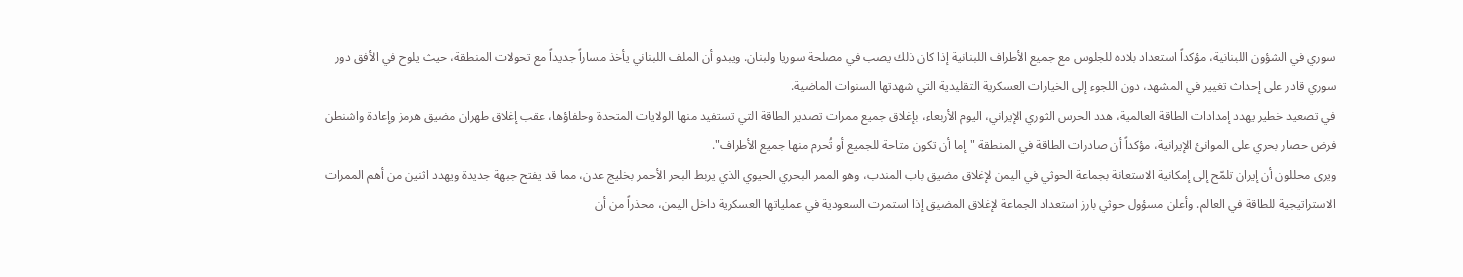سوري في الشؤون اللبنانية، مؤكداً استعداد بلاده للجلوس مع جميع الأطراف اللبنانية إذا كان ذلك يصب في مصلحة سوريا ولبنان. ويبدو أن الملف اللبناني يأخذ مساراً جديداً مع تحولات المنطقة، حيث يلوح في الأفق دور سوري قادر على إحداث تغيير في المشهد، دون اللجوء إلى الخيارات العسكرية التقليدية التي شهدتها السنوات الماضية.
في تصعيد خطير يهدد إمدادات الطاقة العالمية، هدد الحرس الثوري الإيراني، اليوم الأربعاء، بإغلاق جميع ممرات تصدير الطاقة التي تستفيد منها الولايات المتحدة وحلفاؤها، عقب إغلاق طهران مضيق هرمز وإعادة واشنطن فرض حصار بحري على الموانئ الإيرانية، مؤكداً أن صادرات الطاقة في المنطقة "إما أن تكون متاحة للجميع أو تُحرم منها جميع الأطراف".
ويرى محللون أن إيران تلمّح إلى إمكانية الاستعانة بجماعة الحوثي في اليمن لإغلاق مضيق باب المندب، وهو الممر البحري الحيوي الذي يربط البحر الأحمر بخليج عدن، مما قد يفتح جبهة جديدة ويهدد اثنين من أهم الممرات الاستراتيجية للطاقة في العالم. وأعلن مسؤول حوثي بارز استعداد الجماعة لإغلاق المضيق إذا استمرت السعودية في عملياتها العسكرية داخل اليمن، محذراً من أن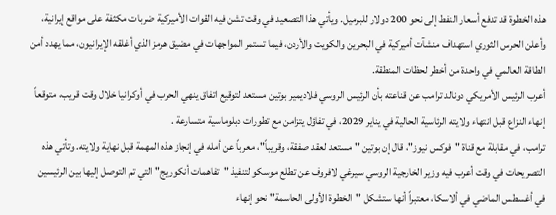هذه الخطوة قد تدفع أسعار النفط إلى نحو 200 دولار للبرميل. ويأتي هذا التصعيد في وقت تشن فيه القوات الأميركية ضربات مكثفة على مواقع إيرانية، وأعلن الحرس الثوري استهداف منشآت أميركية في البحرين والكويت والأردن، فيما تستمر المواجهات في مضيق هرمز الذي أغلقه الإيرانيون، مما يهدد أمن الطاقة العالمي في واحدة من أخطر لحظات المنطقة.
أعرب الرئيس الأمريكي دونالد ترامب عن قناعته بأن الرئيس الروسي فلاديمير بوتين مستعد لتوقيع اتفاق ينهي الحرب في أوكرانيا خلال وقت قريب، متوقعاً إنهاء النزاع قبل انتهاء ولايته الرئاسية الحالية في يناير 2029، في تفاؤل يتزامن مع تطورات دبلوماسية متسارعة .
ترامب، في مقابلة مع قناة "فوكس نيوز"، قال إن بوتين "مستعد لعقد صفقة، وقريباً"، معرباً عن أمله في إنجاز هذه المهمة قبل نهاية ولايته. وتأتي هذه التصريحات في وقت أعرب فيه وزير الخارجية الروسي سيرغي لافروف عن تطلع موسكو لتنفيذ "تفاهمات أنكوريج" التي تم التوصل إليها بين الرئيسين في أغسطس الماضي في ألاسكا، معتبراً أنها ستشكل "الخطوة الأولى الحاسمة" نحو إنهاء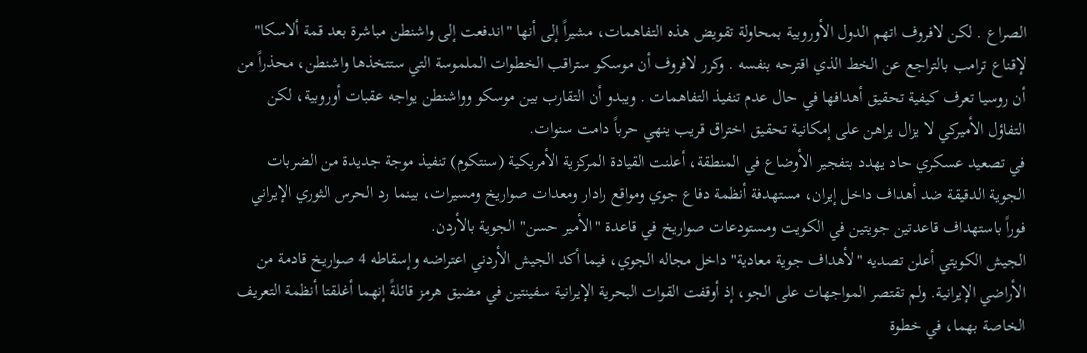الصراع . لكن لافروف اتهم الدول الأوروبية بمحاولة تقويض هذه التفاهمات، مشيراً إلى أنها "اندفعت إلى واشنطن مباشرة بعد قمة ألاسكا" لإقناع ترامب بالتراجع عن الخط الذي اقترحه بنفسه . وكرر لافروف أن موسكو ستراقب الخطوات الملموسة التي ستتخذها واشنطن، محذراً من أن روسيا تعرف كيفية تحقيق أهدافها في حال عدم تنفيذ التفاهمات . ويبدو أن التقارب بين موسكو وواشنطن يواجه عقبات أوروبية، لكن التفاؤل الأميركي لا يزال يراهن على إمكانية تحقيق اختراق قريب ينهي حرباً دامت سنوات.
في تصعيد عسكري حاد يهدد بتفجير الأوضاع في المنطقة، أعلنت القيادة المركزية الأمريكية (سنتكوم) تنفيذ موجة جديدة من الضربات الجوية الدقيقة ضد أهداف داخل إيران، مستهدفة أنظمة دفاع جوي ومواقع رادار ومعدات صواريخ ومسيرات، بينما رد الحرس الثوري الإيراني فوراً باستهداف قاعدتين جويتين في الكويت ومستودعات صواريخ في قاعدة "الأمير حسن" الجوية بالأردن.
الجيش الكويتي أعلن تصديه "لأهداف جوية معادية" داخل مجاله الجوي، فيما أكد الجيش الأردني اعتراضه وإسقاطه 4 صواريخ قادمة من الأراضي الإيرانية. ولم تقتصر المواجهات على الجو، إذ أوقفت القوات البحرية الإيرانية سفينتين في مضيق هرمز قائلةً إنهما أغلقتا أنظمة التعريف الخاصة بهما، في خطوة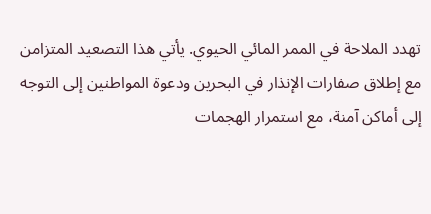تهدد الملاحة في الممر المائي الحيوي. يأتي هذا التصعيد المتزامن مع إطلاق صفارات الإنذار في البحرين ودعوة المواطنين إلى التوجه إلى أماكن آمنة، مع استمرار الهجمات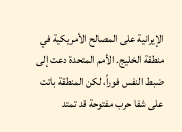الإيرانية على المصالح الأمريكية في منطقة الخليج. الأمم المتحدة دعت إلى ضبط النفس فوراً، لكن المنطقة باتت على شفا حرب مفتوحة قد تمتد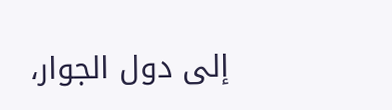إلى دول الجوار،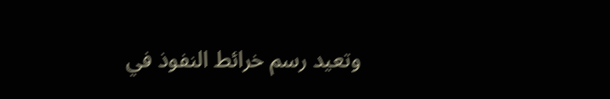وتعيد رسم خرائط النفوذ في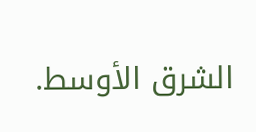الشرق الأوسط.